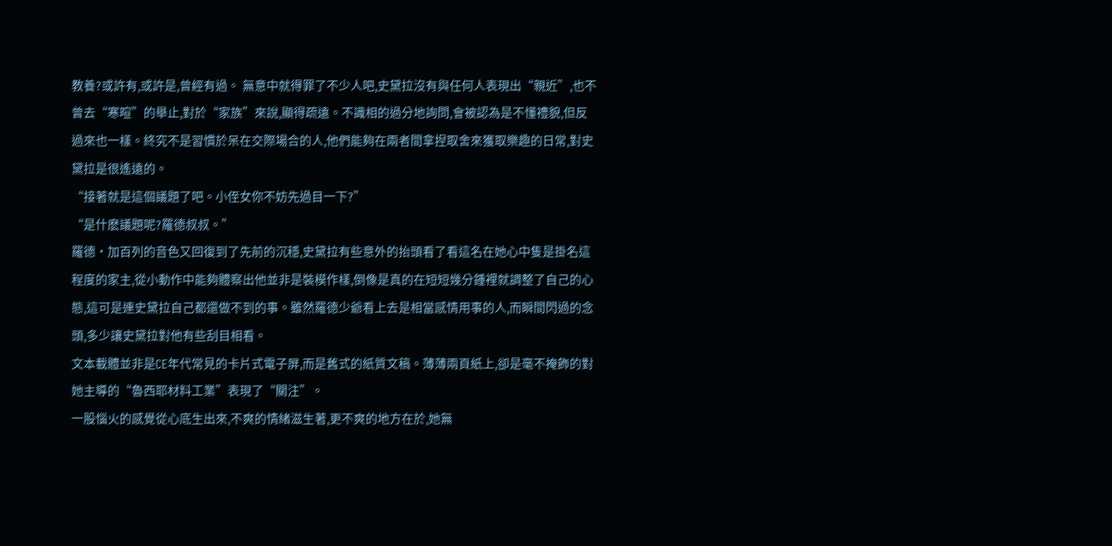教養?或許有,或許是,曾經有過。 無意中就得罪了不少人吧,史黛拉沒有與任何人表現出“親近”,也不曾去“寒暄”的舉止,對於“家族”來說,顯得疏遠。不識相的過分地詢問,會被認為是不懂禮貌,但反過來也一樣。終究不是習慣於呆在交際場合的人,他們能夠在兩者間拿捏取舍來獲取樂趣的日常,對史黛拉是很遙遠的。
“接著就是這個議題了吧。小侄女你不妨先過目一下?”
“是什麽議題呢?羅德叔叔。”
羅德・加百列的音色又回復到了先前的沉穩,史黛拉有些意外的抬頭看了看這名在她心中隻是掛名這程度的家主,從小動作中能夠體察出他並非是裝模作樣,倒像是真的在短短幾分鍾裡就調整了自己的心態,這可是連史黛拉自己都還做不到的事。雖然羅德少爺看上去是相當感情用事的人,而瞬間閃過的念頭,多少讓史黛拉對他有些刮目相看。
文本載體並非是CE年代常見的卡片式電子屏,而是舊式的紙質文稿。薄薄兩頁紙上,卻是毫不掩飾的對她主導的“魯西耶材料工業”表現了“關注”。
一股惱火的感覺從心底生出來,不爽的情緒滋生著,更不爽的地方在於,她無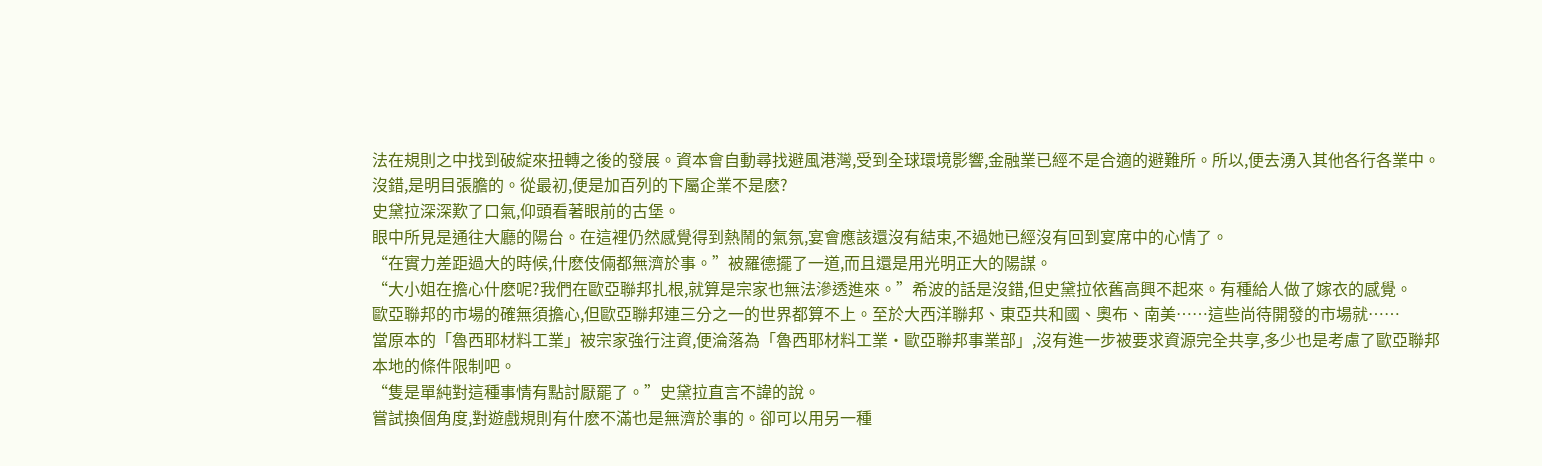法在規則之中找到破綻來扭轉之後的發展。資本會自動尋找避風港灣,受到全球環境影響,金融業已經不是合適的避難所。所以,便去湧入其他各行各業中。沒錯,是明目張膽的。從最初,便是加百列的下屬企業不是麽?
史黛拉深深歎了口氣,仰頭看著眼前的古堡。
眼中所見是通往大廳的陽台。在這裡仍然感覺得到熱鬧的氣氛,宴會應該還沒有結束,不過她已經沒有回到宴席中的心情了。
“在實力差距過大的時候,什麽伎倆都無濟於事。”被羅德擺了一道,而且還是用光明正大的陽謀。
“大小姐在擔心什麽呢?我們在歐亞聯邦扎根,就算是宗家也無法滲透進來。”希波的話是沒錯,但史黛拉依舊高興不起來。有種給人做了嫁衣的感覺。
歐亞聯邦的市場的確無須擔心,但歐亞聯邦連三分之一的世界都算不上。至於大西洋聯邦、東亞共和國、奧布、南美……這些尚待開發的市場就……
當原本的「魯西耶材料工業」被宗家強行注資,便淪落為「魯西耶材料工業・歐亞聯邦事業部」,沒有進一步被要求資源完全共享,多少也是考慮了歐亞聯邦本地的條件限制吧。
“隻是單純對這種事情有點討厭罷了。”史黛拉直言不諱的說。
嘗試換個角度,對遊戲規則有什麽不滿也是無濟於事的。卻可以用另一種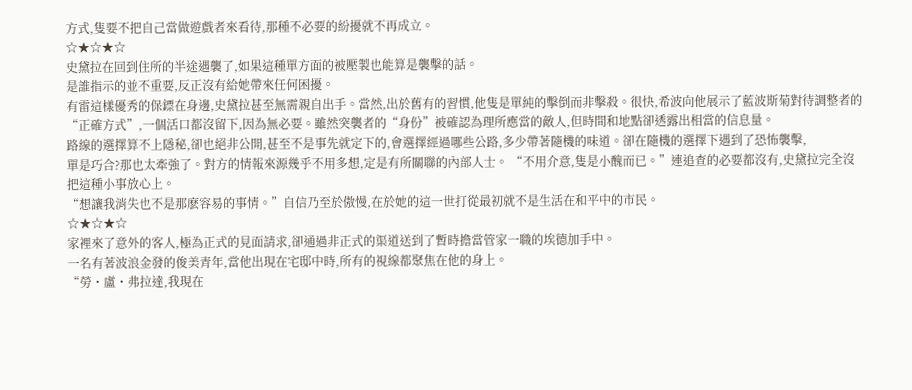方式,隻要不把自己當做遊戲者來看待,那種不必要的紛擾就不再成立。
☆★☆★☆
史黛拉在回到住所的半途遇襲了,如果這種單方面的被壓製也能算是襲擊的話。
是誰指示的並不重要,反正沒有給她帶來任何困擾。
有雷這樣優秀的保鏢在身邊,史黛拉甚至無需親自出手。當然,出於舊有的習慣,他隻是單純的擊倒而非擊殺。很快,希波向他展示了藍波斯菊對待調整者的“正確方式”,一個活口都沒留下,因為無必要。雖然突襲者的“身份”被確認為理所應當的敵人,但時間和地點卻透露出相當的信息量。
路線的選擇算不上隱秘,卻也絕非公開,甚至不是事先就定下的,會選擇經過哪些公路,多少帶著隨機的味道。卻在隨機的選擇下遇到了恐怖襲擊,
單是巧合?那也太牽強了。對方的情報來源幾乎不用多想,定是有所關聯的內部人士。 “不用介意,隻是小醜而已。”連追查的必要都沒有,史黛拉完全沒把這種小事放心上。
“想讓我消失也不是那麽容易的事情。”自信乃至於傲慢,在於她的這一世打從最初就不是生活在和平中的市民。
☆★☆★☆
家裡來了意外的客人,極為正式的見面請求,卻通過非正式的渠道送到了暫時擔當管家一職的埃德加手中。
一名有著波浪金發的俊美青年,當他出現在宅邸中時,所有的視線都聚焦在他的身上。
“勞・盧・弗拉達,我現在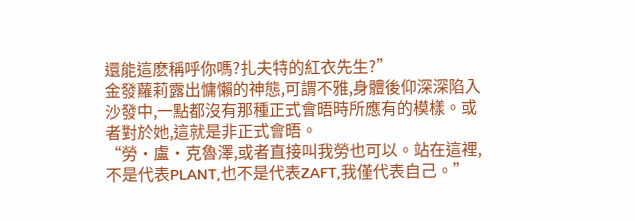還能這麽稱呼你嗎?扎夫特的紅衣先生?”
金發蘿莉露出慵懶的神態,可謂不雅,身體後仰深深陷入沙發中,一點都沒有那種正式會晤時所應有的模樣。或者對於她,這就是非正式會晤。
“勞・盧・克魯澤,或者直接叫我勞也可以。站在這裡,不是代表PLANT,也不是代表ZAFT,我僅代表自己。”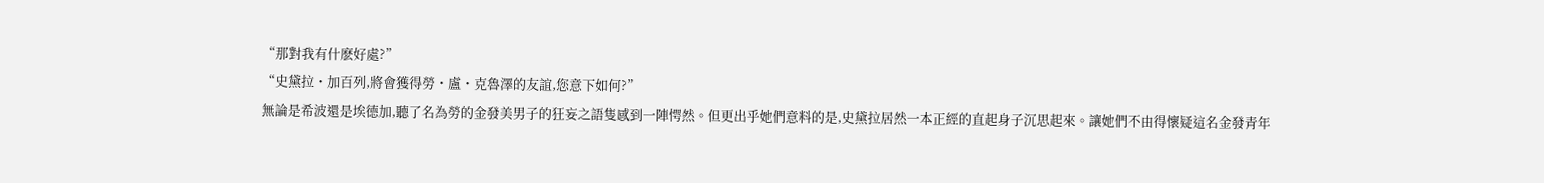“那對我有什麽好處?”
“史黛拉・加百列,將會獲得勞・盧・克魯澤的友誼,您意下如何?”
無論是希波還是埃德加,聽了名為勞的金發美男子的狂妄之語隻感到一陣愕然。但更出乎她們意料的是,史黛拉居然一本正經的直起身子沉思起來。讓她們不由得懷疑這名金發青年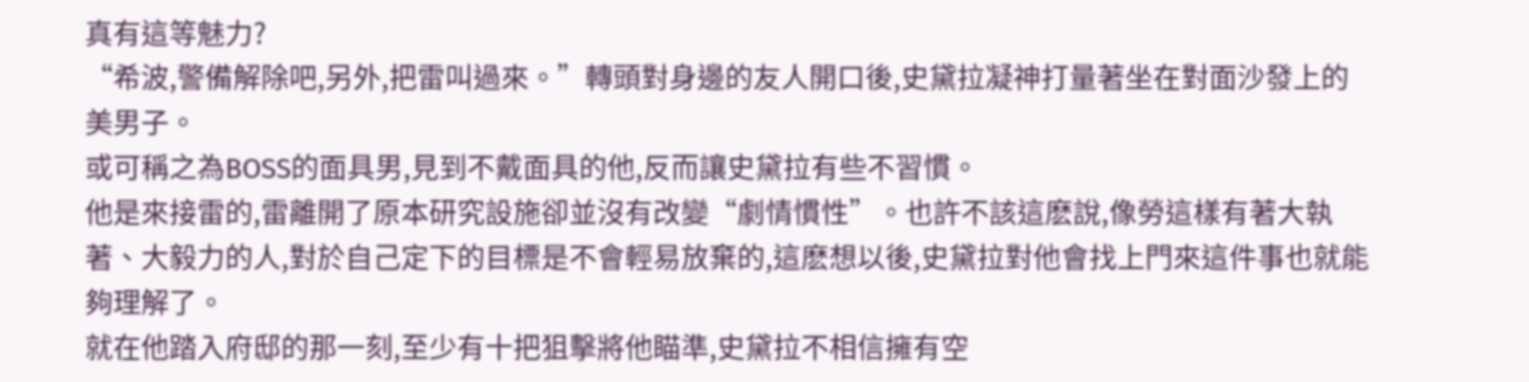真有這等魅力?
“希波,警備解除吧,另外,把雷叫過來。”轉頭對身邊的友人開口後,史黛拉凝神打量著坐在對面沙發上的美男子。
或可稱之為BOSS的面具男,見到不戴面具的他,反而讓史黛拉有些不習慣。
他是來接雷的,雷離開了原本研究設施卻並沒有改變“劇情慣性”。也許不該這麽說,像勞這樣有著大執著、大毅力的人,對於自己定下的目標是不會輕易放棄的,這麽想以後,史黛拉對他會找上門來這件事也就能夠理解了。
就在他踏入府邸的那一刻,至少有十把狙擊將他瞄準,史黛拉不相信擁有空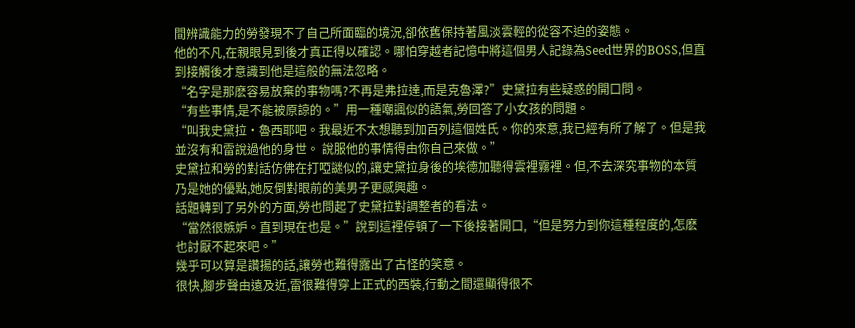間辨識能力的勞發現不了自己所面臨的境況,卻依舊保持著風淡雲輕的從容不迫的姿態。
他的不凡,在親眼見到後才真正得以確認。哪怕穿越者記憶中將這個男人記錄為Seed世界的BOSS,但直到接觸後才意識到他是這般的無法忽略。
“名字是那麽容易放棄的事物嗎?不再是弗拉達,而是克魯澤?”史黛拉有些疑惑的開口問。
“有些事情,是不能被原諒的。”用一種嘲諷似的語氣,勞回答了小女孩的問題。
“叫我史黛拉・魯西耶吧。我最近不太想聽到加百列這個姓氏。你的來意,我已經有所了解了。但是我並沒有和雷說過他的身世。 說服他的事情得由你自己來做。”
史黛拉和勞的對話仿佛在打啞謎似的,讓史黛拉身後的埃德加聽得雲裡霧裡。但,不去深究事物的本質乃是她的優點,她反倒對眼前的美男子更感興趣。
話題轉到了另外的方面,勞也問起了史黛拉對調整者的看法。
“當然很嫉妒。直到現在也是。”說到這裡停頓了一下後接著開口,“但是努力到你這種程度的,怎麽也討厭不起來吧。”
幾乎可以算是讚揚的話,讓勞也難得露出了古怪的笑意。
很快,腳步聲由遠及近,雷很難得穿上正式的西裝,行動之間還顯得很不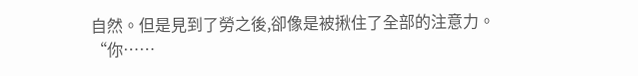自然。但是見到了勞之後,卻像是被揪住了全部的注意力。
“你……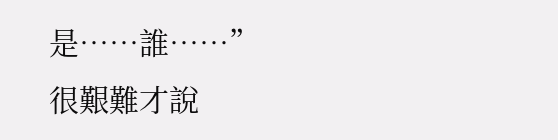是……誰……”
很艱難才說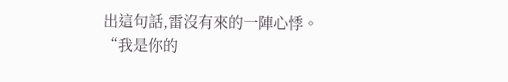出這句話,雷沒有來的一陣心悸。
“我是你的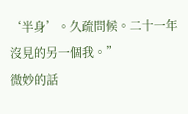‘半身’。久疏問候。二十一年沒見的另一個我。”
微妙的話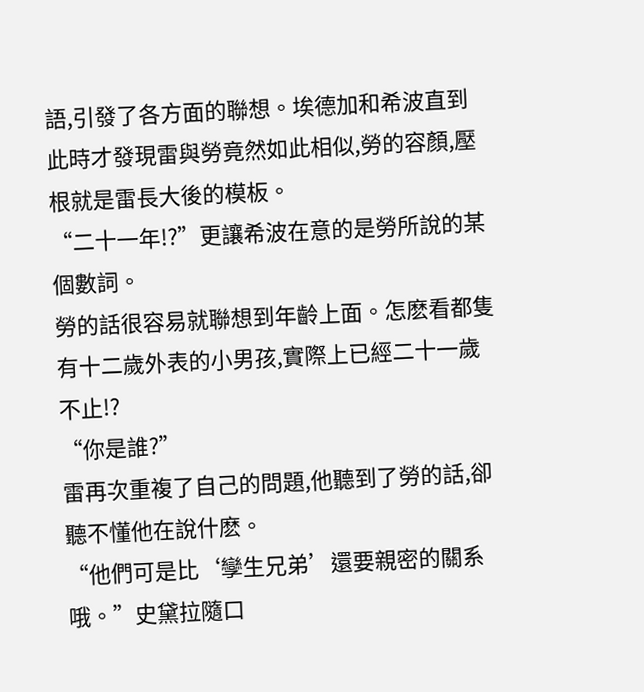語,引發了各方面的聯想。埃德加和希波直到此時才發現雷與勞竟然如此相似,勞的容顏,壓根就是雷長大後的模板。
“二十一年!?”更讓希波在意的是勞所說的某個數詞。
勞的話很容易就聯想到年齡上面。怎麽看都隻有十二歲外表的小男孩,實際上已經二十一歲不止!?
“你是誰?”
雷再次重複了自己的問題,他聽到了勞的話,卻聽不懂他在說什麽。
“他們可是比‘孿生兄弟’還要親密的關系哦。”史黛拉隨口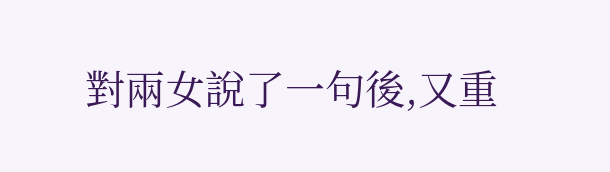對兩女說了一句後,又重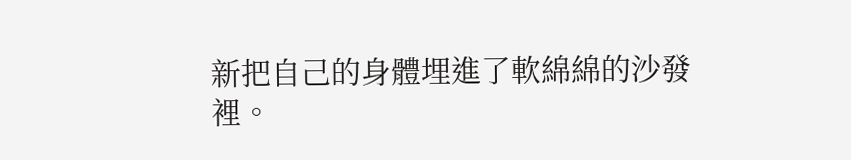新把自己的身體埋進了軟綿綿的沙發裡。